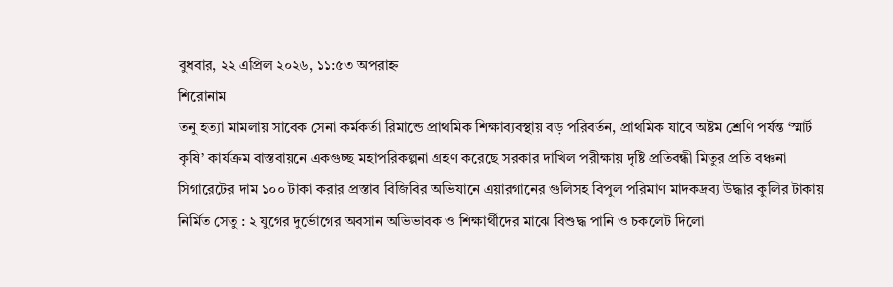বুধবার, ২২ এপ্রিল ২০২৬, ১১:৫৩ অপরাহ্ন
শিরোনাম
তনু হত্যা মামলায় সাবেক সেনা কর্মকর্তা রিমান্ডে প্রাথমিক শিক্ষাব্যবস্থায় বড় পরিবর্তন, প্রাথমিক যাবে অষ্টম শ্রেণি পর্যন্ত ‘স্মার্ট কৃষি’ কার্যক্রম বাস্তবায়নে একগুচ্ছ মহাপরিকল্পনা গ্রহণ করেছে সরকার দাখিল পরীক্ষায় দৃষ্টি প্রতিবন্ধী মিতুর প্রতি বঞ্চনা সিগারেটের দাম ১০০ টাকা করার প্রস্তাব বিজিবির অভিযানে এয়ারগানের গুলিসহ বিপুল পরিমাণ মাদকদ্রব্য উদ্ধার কুলির টাকায় নির্মিত সেতু : ২ যুগের দুর্ভোগের অবসান অভিভাবক ও শিক্ষার্থীদের মাঝে বিশুদ্ধ পানি ও চকলেট দিলো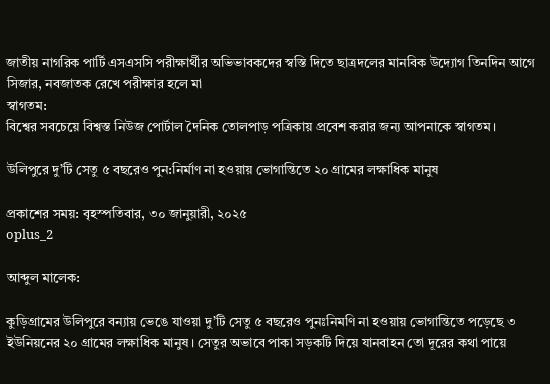জাতীয় নাগরিক পার্টি এসএসসি পরীক্ষার্থীর অভিভাবকদের স্বস্তি দিতে ছাত্রদলের মানবিক উদ্যোগ তিনদিন আগে সিজার, নবজাতক রেখে পরীক্ষার হলে মা
স্বাগতম:
বিশ্বের সবচেয়ে বিশ্বস্ত নিউজ পোর্টাল দৈনিক তোলপাড় পত্রিকায় প্রবেশ করার জন্য আপনাকে স্বাগতম।

উলিপুরে দু’টি সেতু ৫ বছরেও পুন:নির্মাণ না হওয়ায় ভোগান্তিতে ২০ গ্রামের লক্ষাধিক মানুষ

প্রকাশের সময়: বৃহস্পতিবার, ৩০ জানুয়ারী, ২০২৫
oplus_2

আব্দুল মালেক:

কুড়িগ্রামের উলিপুরে বন্যায় ভেঙে যাওয়া দু’টি সেতু ৫ বছরেও পুনঃনিমণি না হওয়ায় ভোগান্তিতে পড়েছে ৩ ইউনিয়নের ২০ গ্রামের লক্ষাধিক মানুষ। সেতুর অভাবে পাকা সড়কটি দিয়ে যানবাহন তো দূরের কথা পায়ে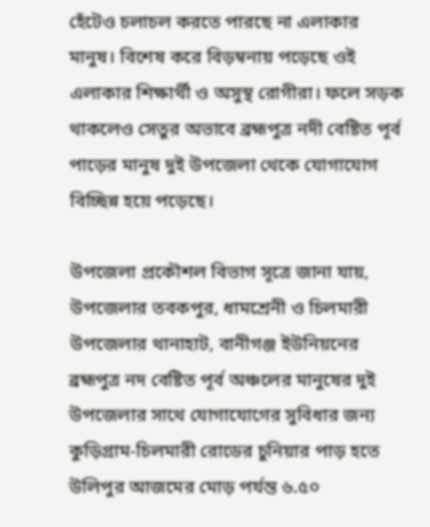হেঁটেও চলাচল করতে পারছে না এলাকার মানুষ। বিশেষ করে বিড়ম্বনায় পড়েছে ওই এলাকার শিক্ষার্থী ও অসুস্থ রোগীরা। ফলে সড়ক থাকলেও সেতুর অভাবে ব্রহ্মপুত্র নদী বেষ্টিত পূর্ব পাড়ের মানুষ দুই উপজেলা থেকে যোগাযোগ বিচ্ছিন্ন হয়ে পড়েছে।

উপজেলা প্রকৌশল বিভাগ সূত্রে জানা যায়, উপজেলার তবকপুর, ধামশ্রেনী ও চিলমারী উপজেলার থানাহাট, বানীগঞ্জ ইউনিয়নের ব্রহ্মপুত্র নদ বেষ্টিত পূর্ব অঞ্চলের মানুষের দুই উপজেলার সাথে যোগাযোগের সুবিধার জন্য কুড়িগ্রাম-চিলমারী রোডের চুনিয়ার পাড় হতে উলিপুর আজমের মোড় পর্যন্ত ৬.৫০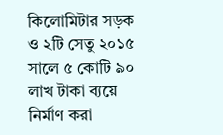কিলোমিটার সড়ক ও ২টি সেতু ২০১৫ সালে ৫ কোটি ৯০ লাখ টাকা ব্যয়ে নির্মাণ করা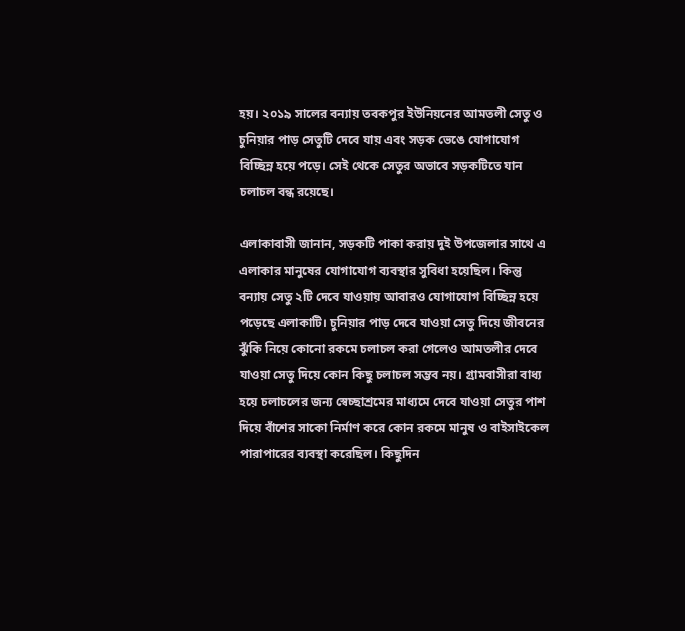হয়। ২০১৯ সালের বন্যায় তবকপুর ইউনিয়নের আমতলী সেতু ও চুনিয়ার পাড় সেতুটি দেবে যায় এবং সড়ক ভেঙে যোগাযোগ বিচ্ছিন্ন হয়ে পড়ে। সেই থেকে সেতুর অভাবে সড়কটিতে যান চলাচল বন্ধ রয়েছে।

এলাকাবাসী জানান, সড়কটি পাকা করায় দুই উপজেলার সাথে এ এলাকার মানুষের যোগাযোগ ব্যবস্থার সুবিধা হয়েছিল। কিন্তু বন্যায় সেতু ২টি দেবে যাওয়ায় আবারও যোগাযোগ বিচ্ছিন্ন হয়ে পড়েছে এলাকাটি। চুনিয়ার পাড় দেবে যাওয়া সেতু দিয়ে জীবনের ঝুঁকি নিয়ে কোনো রকমে চলাচল করা গেলেও আমতলীর দেবে যাওয়া সেতু দিয়ে কোন কিছু চলাচল সম্ভব নয়। গ্রামবাসীরা বাধ্য হয়ে চলাচলের জন্য স্বেচ্ছাশ্রমের মাধ্যমে দেবে যাওয়া সেতুর পাশ দিয়ে বাঁশের সাকো নির্মাণ করে কোন রকমে মানুষ ও বাইসাইকেল পারাপারের ব্যবস্থা করেছিল। কিছুদিন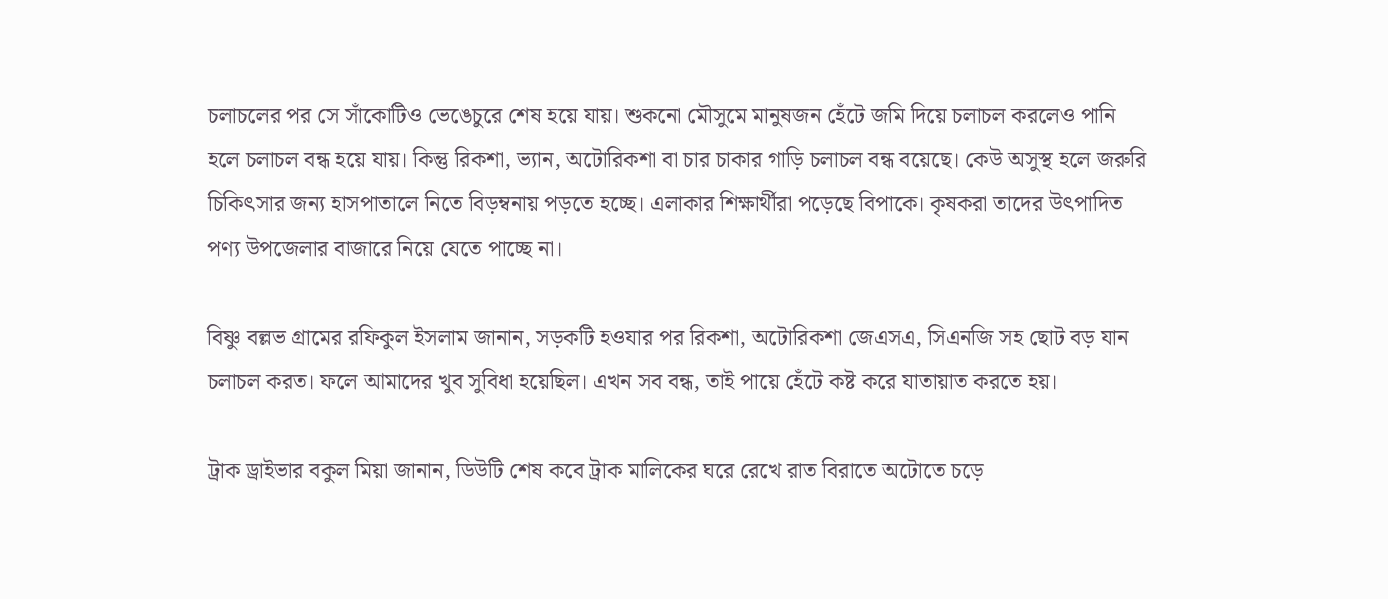চলাচলের পর সে সাঁকোটিও ভেঙেচুরে শেষ হয়ে যায়। শুকনো মৌসুমে মানুষজন হেঁটে জমি দিয়ে চলাচল করলেও পানি হলে চলাচল বন্ধ হয়ে যায়। কিন্তু রিকশা, ভ্যান, অটোরিকশা বা চার চাকার গাড়ি চলাচল বন্ধ বয়েছে। কেউ অসুস্থ হলে জরুরি চিকিৎসার জন্য হাসপাতালে নিতে বিড়ম্বনায় পড়তে হচ্ছে। এলাকার শিক্ষার্থীরা পড়েছে বিপাকে। কৃষকরা তাদের উৎপাদিত পণ্য উপজেলার বাজারে নিয়ে যেতে পাচ্ছে না।

বিষ্ণু বল্লভ গ্রামের রফিকুল ইসলাম জানান, সড়কটি হওযার পর রিকশা, অটোরিকশা জেএসএ, সিএনজি সহ ছোট বড় যান চলাচল করত। ফলে আমাদের খুব সুবিধা হয়েছিল। এখন সব বন্ধ, তাই পায়ে হেঁটে কষ্ট করে যাতায়াত করতে হয়।

ট্রাক ড্রাইভার বকুল মিয়া জানান, ডিউটি শেষ কবে ট্রাক মালিকের ঘরে রেখে রাত বিরাতে অটোতে চড়ে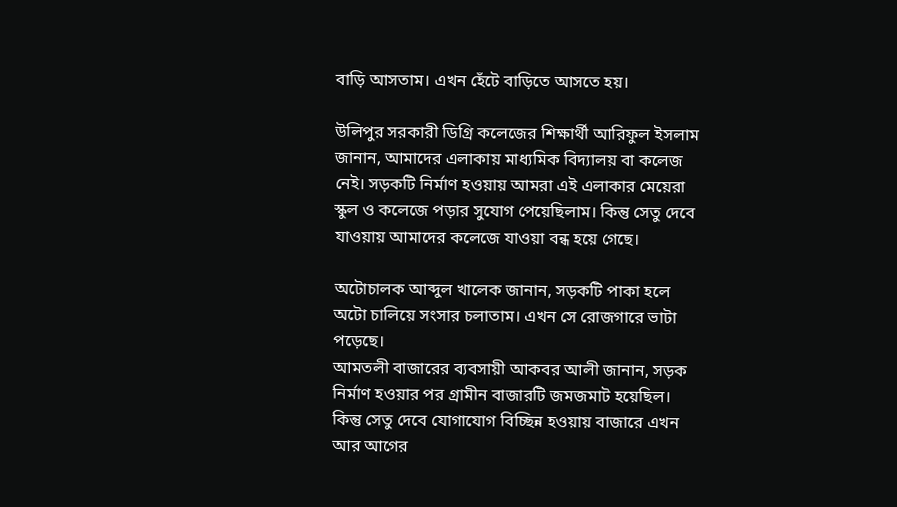বাড়ি আসতাম। এখন হেঁটে বাড়িতে আসতে হয়।

উলিপুর সরকারী ডিগ্রি কলেজের শিক্ষার্থী আরিফুল ইসলাম জানান, আমাদের এলাকায় মাধ্যমিক বিদ্যালয় বা কলেজ নেই। সড়কটি নির্মাণ হওয়ায় আমরা এই এলাকার মেয়েরা স্কুল ও কলেজে পড়ার সুযোগ পেয়েছিলাম। কিন্তু সেতু দেবে যাওয়ায় আমাদের কলেজে যাওয়া বন্ধ হয়ে গেছে।

অটোচালক আব্দুল খালেক জানান, সড়কটি পাকা হলে অটো চালিয়ে সংসার চলাতাম। এখন সে রোজগারে ভাটা পড়েছে।
আমতলী বাজারের ব্যবসায়ী আকবর আলী জানান, সড়ক নির্মাণ হওয়ার পর গ্রামীন বাজারটি জমজমাট হয়েছিল। কিন্তু সেতু দেবে যোগাযোগ বিচ্ছিন্ন হওয়ায় বাজারে এখন আর আগের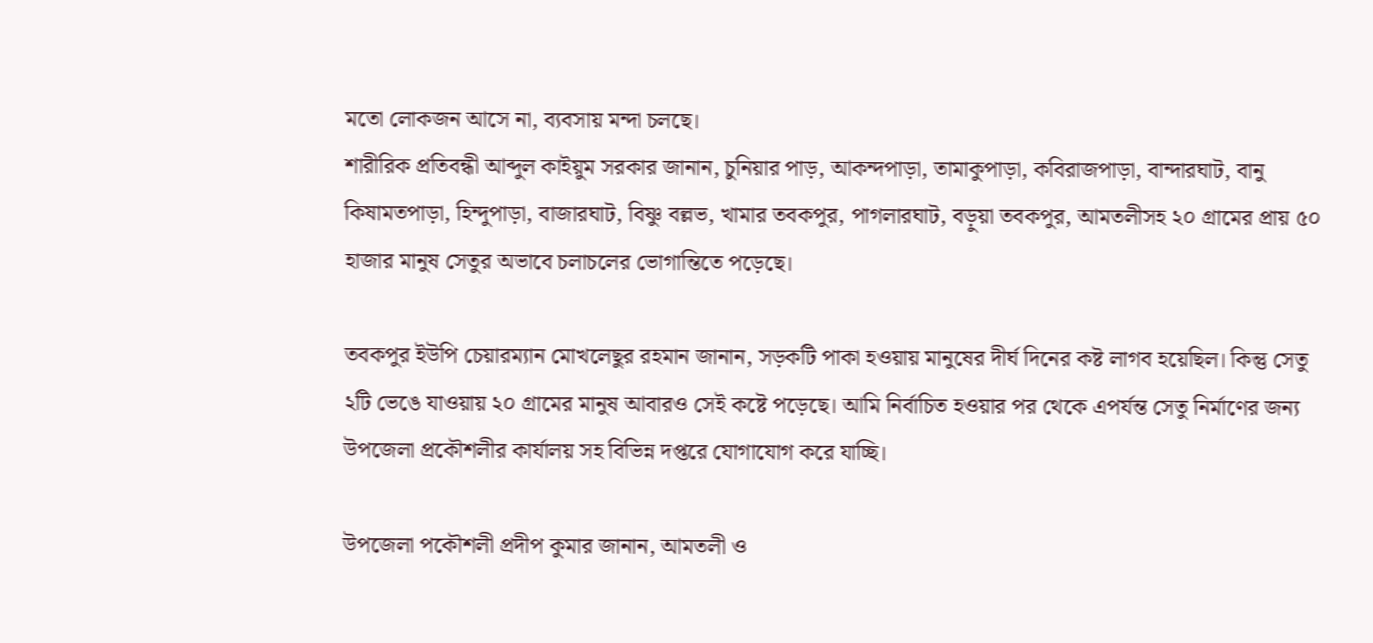মতো লোকজন আসে না, ব্যবসায় মন্দা চলছে।
শারীরিক প্রতিবন্ধী আব্দুল কাইয়ুম সরকার জানান, চুনিয়ার পাড়, আকন্দপাড়া, তামাকুপাড়া, কবিরাজপাড়া, বান্দারঘাট, বানু কিষামতপাড়া, হিন্দুপাড়া, বাজারঘাট, বিষ্ণু বল্লভ, খামার তবকপুর, পাগলারঘাট, বড়ুয়া তবকপুর, আমতলীসহ ২০ গ্রামের প্রায় ৫০ হাজার মানুষ সেতুর অভাবে চলাচলের ভোগান্তিতে পড়েছে।

তবকপুর ইউপি চেয়ারম্যান মোখলেছুর রহমান জানান, সড়কটি পাকা হওয়ায় মানুষের দীর্ঘ দিনের কষ্ট লাগব হয়েছিল। কিন্তু সেতু ২টি ভেঙে যাওয়ায় ২০ গ্রামের মানুষ আবারও সেই কষ্টে পড়েছে। আমি নির্বাচিত হওয়ার পর থেকে এপর্যন্ত সেতু নির্মাণের জন্য উপজেলা প্রকৌশলীর কার্যালয় সহ বিভিন্ন দপ্তরে যোগাযোগ করে যাচ্ছি।

উপজেলা পকৌশলী প্রদীপ কুমার জানান, আমতলী ও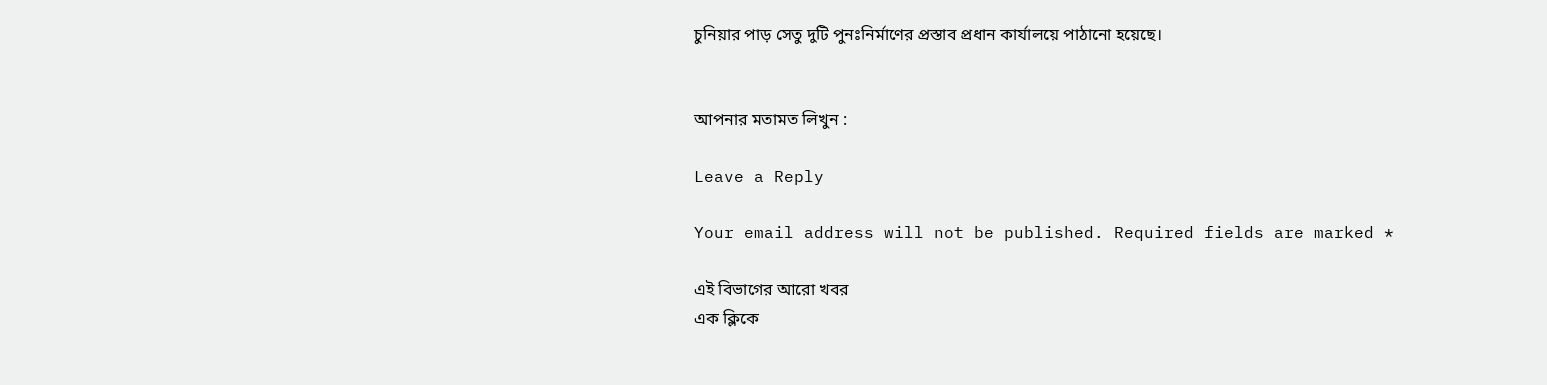চুনিয়ার পাড় সেতু দুটি পুনঃনির্মাণের প্রস্তাব প্রধান কার্যালয়ে পাঠানো হয়েছে।


আপনার মতামত লিখুন :

Leave a Reply

Your email address will not be published. Required fields are marked *

এই বিভাগের আরো খবর
এক ক্লিকে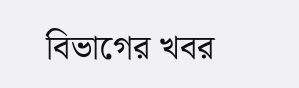বিভাগের খবর